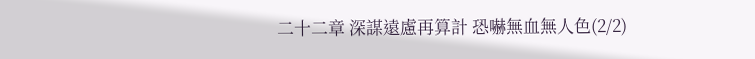二十二章 深謀遠慮再算計 恐嚇無血無人色(2/2)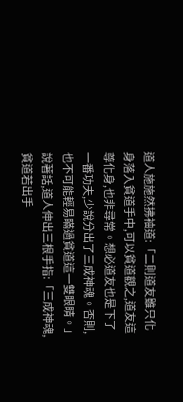道人施施然拂袖道:「二則道友雖只化身落入貧道手中,可以貧道觀之,道友這尊化身,也非尋常。想必道友也是下了一番功夫,少說分出了三成神魂。否則,也不可能輕易瞞過貧道這一雙眼睛。」
說著話,道人伸出三根手指:「三成神魂,貧道若出手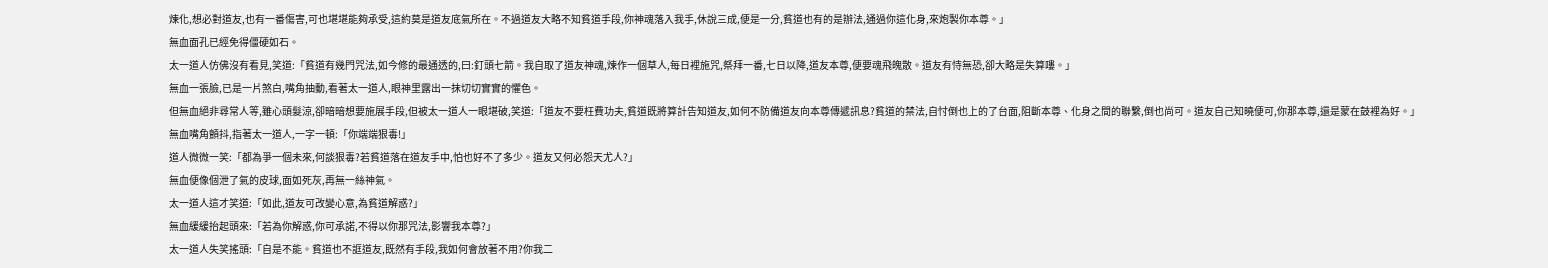煉化,想必對道友,也有一番傷害,可也堪堪能夠承受,這約莫是道友底氣所在。不過道友大略不知貧道手段,你神魂落入我手,休說三成,便是一分,貧道也有的是辦法,通過你這化身,來炮製你本尊。」
無血面孔已經免得僵硬如石。
太一道人仿佛沒有看見,笑道:「貧道有幾門咒法,如今修的最通透的,曰:釘頭七箭。我自取了道友神魂,煉作一個草人,每日裡施咒,祭拜一番,七日以降,道友本尊,便要魂飛魄散。道友有恃無恐,卻大略是失算嘍。」
無血一張臉,已是一片煞白,嘴角抽動,看著太一道人,眼神里露出一抹切切實實的懼色。
但無血絕非尋常人等,雖心頭髮涼,卻暗暗想要施展手段,但被太一道人一眼堪破,笑道:「道友不要枉費功夫,貧道既將算計告知道友,如何不防備道友向本尊傳遞訊息?貧道的禁法,自忖倒也上的了台面,阻斷本尊、化身之間的聯繫,倒也尚可。道友自己知曉便可,你那本尊,還是蒙在鼓裡為好。」
無血嘴角顫抖,指著太一道人,一字一頓:「你端端狠毒!」
道人微微一笑:「都為爭一個未來,何談狠毒?若貧道落在道友手中,怕也好不了多少。道友又何必怨天尤人?」
無血便像個泄了氣的皮球,面如死灰,再無一絲神氣。
太一道人這才笑道:「如此,道友可改變心意,為貧道解惑?」
無血緩緩抬起頭來:「若為你解惑,你可承諾,不得以你那咒法,影響我本尊?」
太一道人失笑搖頭:「自是不能。貧道也不誆道友,既然有手段,我如何會放著不用?你我二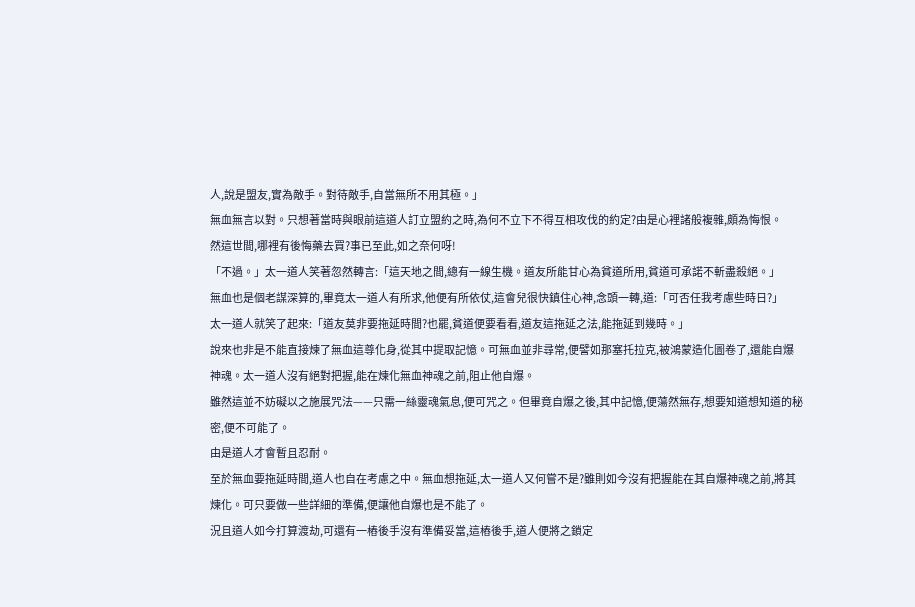人,說是盟友,實為敵手。對待敵手,自當無所不用其極。」
無血無言以對。只想著當時與眼前這道人訂立盟約之時,為何不立下不得互相攻伐的約定?由是心裡諸般複雜,頗為悔恨。
然這世間,哪裡有後悔藥去買?事已至此,如之奈何呀!
「不過。」太一道人笑著忽然轉言:「這天地之間,總有一線生機。道友所能甘心為貧道所用,貧道可承諾不斬盡殺絕。」
無血也是個老謀深算的,畢竟太一道人有所求,他便有所依仗,這會兒很快鎮住心神,念頭一轉,道:「可否任我考慮些時日?」
太一道人就笑了起來:「道友莫非要拖延時間?也罷,貧道便要看看,道友這拖延之法,能拖延到幾時。」
說來也非是不能直接煉了無血這尊化身,從其中提取記憶。可無血並非尋常,便譬如那塞托拉克,被鴻蒙造化圖卷了,還能自爆神魂。太一道人沒有絕對把握,能在煉化無血神魂之前,阻止他自爆。
雖然這並不妨礙以之施展咒法——只需一絲靈魂氣息,便可咒之。但畢竟自爆之後,其中記憶,便蕩然無存,想要知道想知道的秘密,便不可能了。
由是道人才會暫且忍耐。
至於無血要拖延時間,道人也自在考慮之中。無血想拖延,太一道人又何嘗不是?雖則如今沒有把握能在其自爆神魂之前,將其煉化。可只要做一些詳細的準備,便讓他自爆也是不能了。
況且道人如今打算渡劫,可還有一樁後手沒有準備妥當,這樁後手,道人便將之鎖定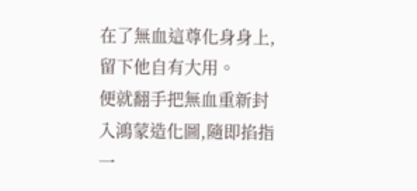在了無血這尊化身身上,留下他自有大用。
便就翻手把無血重新封入鴻蒙造化圖,隨即掐指一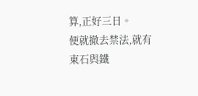算,正好三日。
便就撤去禁法,就有東石與鐵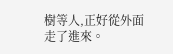樹等人,正好從外面走了進來。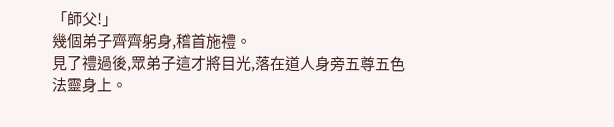「師父!」
幾個弟子齊齊躬身,稽首施禮。
見了禮過後,眾弟子這才將目光,落在道人身旁五尊五色法靈身上。